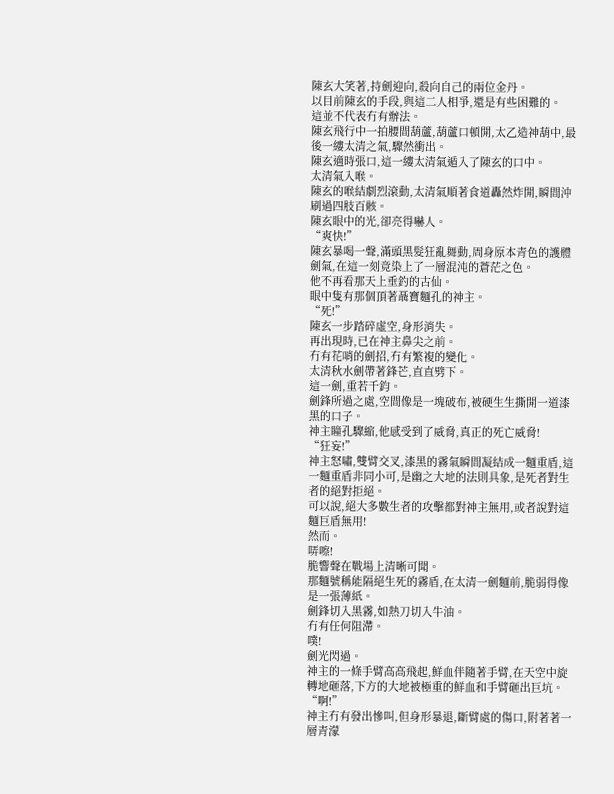陳玄大笑著,持劍迎向,殺向自己的兩位金丹。
以目前陳玄的手段,與這二人相爭,還是有些困難的。
這並不代表冇有辦法。
陳玄飛行中一拍腰間葫蘆,葫蘆口頓開,太乙造神葫中,最後一縷太清之氣,驟然衝出。
陳玄適時張口,這一縷太清氣遁入了陳玄的口中。
太清氣入喉。
陳玄的喉結劇烈滾動,太清氣順著食道轟然炸開,瞬間沖刷過四肢百骸。
陳玄眼中的光,卻亮得嚇人。
“爽快!”
陳玄暴喝一聲,滿頭黑髮狂亂舞動,周身原本青色的護體劍氣,在這一刻竟染上了一層混沌的蒼茫之色。
他不再看那天上垂釣的古仙。
眼中隻有那個頂著聶寶麵孔的神主。
“死!”
陳玄一步踏碎虛空,身形消失。
再出現時,已在神主鼻尖之前。
冇有花哨的劍招,冇有繁複的變化。
太清秋水劍帶著鋒芒,直直劈下。
這一劍,重若千鈞。
劍鋒所過之處,空間像是一塊破布,被硬生生撕開一道漆黑的口子。
神主瞳孔驟縮,他感受到了威脅,真正的死亡威脅!
“狂妄!”
神主怒嘯,雙臂交叉,漆黑的霧氣瞬間凝結成一麵重盾,這一麵重盾非同小可,是幽之大地的法則具象,是死者對生者的絕對拒絕。
可以說,絕大多數生者的攻擊都對神主無用,或者說對這麵巨盾無用!
然而。
哢嚓!
脆響聲在戰場上清晰可聞。
那麵號稱能隔絕生死的霧盾,在太清一劍麵前,脆弱得像是一張薄紙。
劍鋒切入黑霧,如熱刀切入牛油。
冇有任何阻滯。
噗!
劍光閃過。
神主的一條手臂高高飛起,鮮血伴隨著手臂,在天空中旋轉地砸落,下方的大地被極重的鮮血和手臂砸出巨坑。
“啊!”
神主冇有發出慘叫,但身形暴退,斷臂處的傷口,附著著一層青濛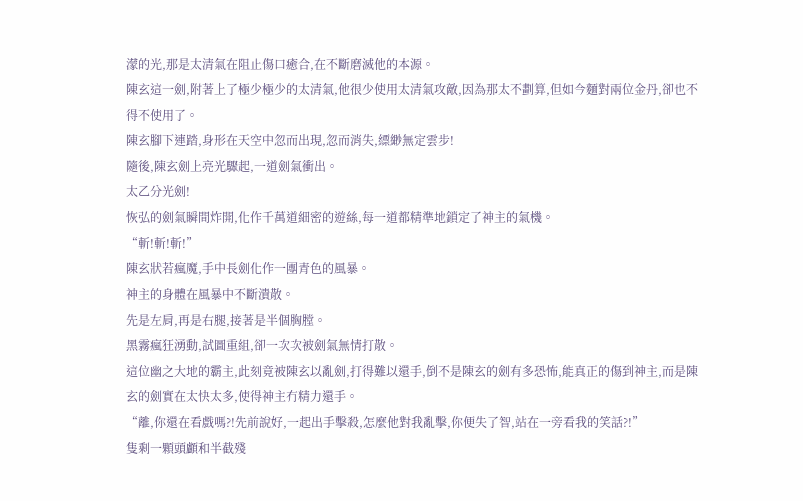濛的光,那是太清氣在阻止傷口癒合,在不斷磨滅他的本源。
陳玄這一劍,附著上了極少極少的太清氣,他很少使用太清氣攻敵,因為那太不劃算,但如今麵對兩位金丹,卻也不得不使用了。
陳玄腳下連踏,身形在天空中忽而出現,忽而消失,縹緲無定雲步!
隨後,陳玄劍上亮光驟起,一道劍氣衝出。
太乙分光劍!
恢弘的劍氣瞬間炸開,化作千萬道細密的遊絲,每一道都精準地鎖定了神主的氣機。
“斬!斬!斬!”
陳玄狀若瘋魔,手中長劍化作一團青色的風暴。
神主的身體在風暴中不斷潰散。
先是左肩,再是右腿,接著是半個胸膛。
黑霧瘋狂湧動,試圖重組,卻一次次被劍氣無情打散。
這位幽之大地的霸主,此刻竟被陳玄以亂劍,打得難以還手,倒不是陳玄的劍有多恐怖,能真正的傷到神主,而是陳玄的劍實在太快太多,使得神主冇精力還手。
“離,你還在看戲嗎?!先前說好,一起出手擊殺,怎麼他對我亂擊,你便失了智,站在一旁看我的笑話?!”
隻剩一顆頭顱和半截殘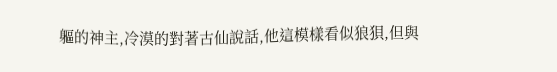軀的神主,冷漠的對著古仙說話,他這模樣看似狼狽,但與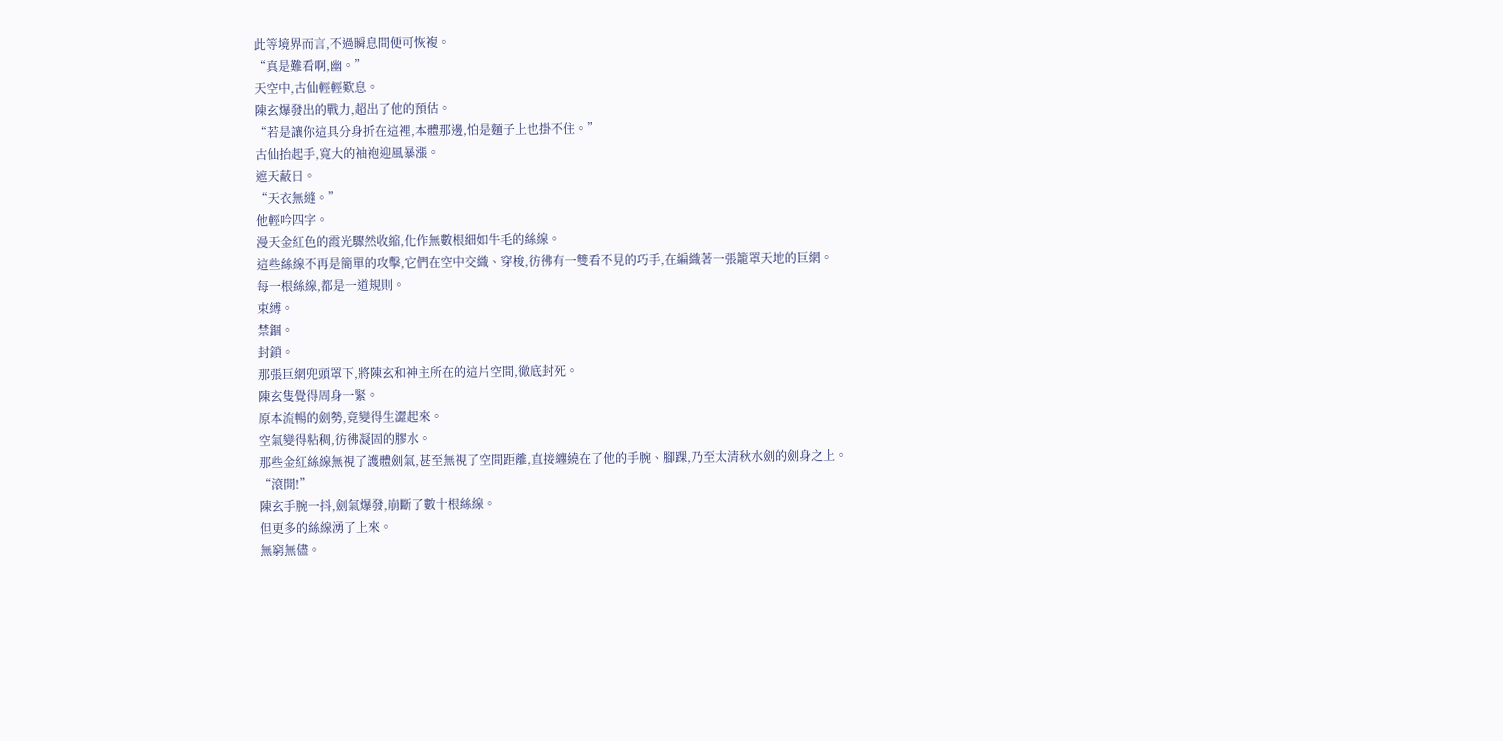此等境界而言,不過瞬息間便可恢複。
“真是難看啊,幽。”
天空中,古仙輕輕歎息。
陳玄爆發出的戰力,超出了他的預估。
“若是讓你這具分身折在這裡,本體那邊,怕是麵子上也掛不住。”
古仙抬起手,寬大的袖袍迎風暴漲。
遮天蔽日。
“天衣無縫。”
他輕吟四字。
漫天金紅色的霞光驟然收縮,化作無數根細如牛毛的絲線。
這些絲線不再是簡單的攻擊,它們在空中交織、穿梭,彷彿有一雙看不見的巧手,在編織著一張籠罩天地的巨網。
每一根絲線,都是一道規則。
束縛。
禁錮。
封鎖。
那張巨網兜頭罩下,將陳玄和神主所在的這片空間,徹底封死。
陳玄隻覺得周身一緊。
原本流暢的劍勢,竟變得生澀起來。
空氣變得粘稠,彷彿凝固的膠水。
那些金紅絲線無視了護體劍氣,甚至無視了空間距離,直接纏繞在了他的手腕、腳踝,乃至太清秋水劍的劍身之上。
“滾開!”
陳玄手腕一抖,劍氣爆發,崩斷了數十根絲線。
但更多的絲線湧了上來。
無窮無儘。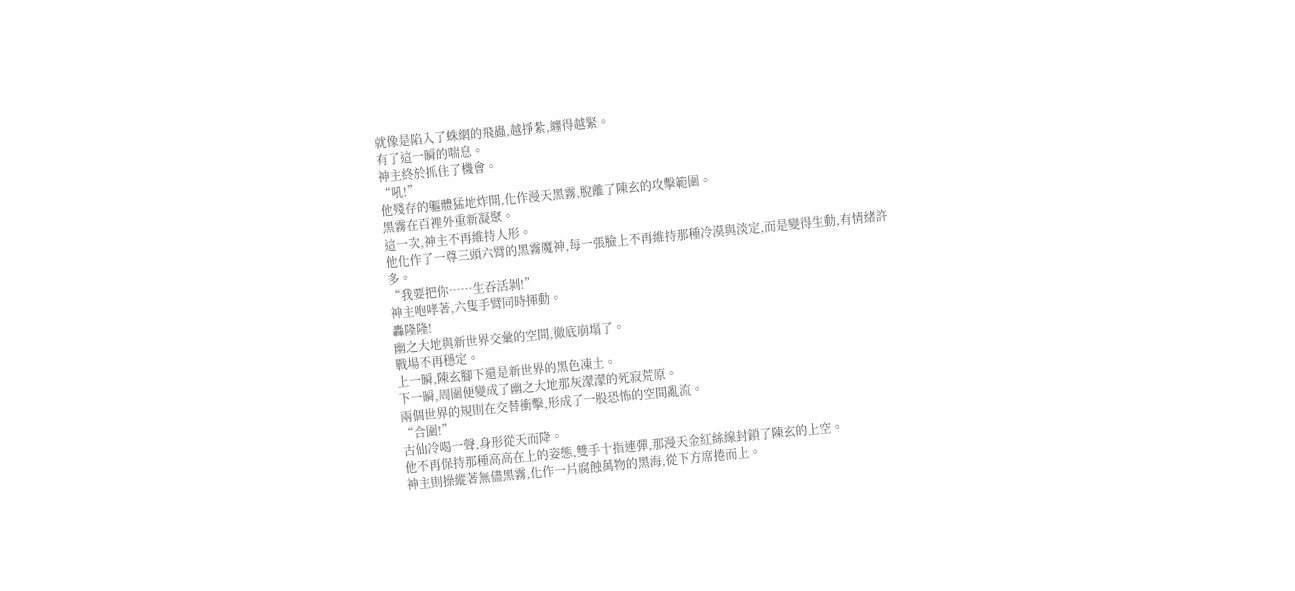就像是陷入了蛛網的飛蟲,越掙紮,纏得越緊。
有了這一瞬的喘息。
神主終於抓住了機會。
“吼!”
他殘存的軀體猛地炸開,化作漫天黑霧,脫離了陳玄的攻擊範圍。
黑霧在百裡外重新凝聚。
這一次,神主不再維持人形。
他化作了一尊三頭六臂的黑霧魔神,每一張臉上不再維持那種冷漠與淡定,而是變得生動,有情緒許多。
“我要把你……生吞活剝!”
神主咆哮著,六隻手臂同時揮動。
轟隆隆!
幽之大地與新世界交彙的空間,徹底崩塌了。
戰場不再穩定。
上一瞬,陳玄腳下還是新世界的黑色凍土。
下一瞬,周圍便變成了幽之大地那灰濛濛的死寂荒原。
兩個世界的規則在交替衝擊,形成了一股恐怖的空間亂流。
“合圍!”
古仙冷喝一聲,身形從天而降。
他不再保持那種高高在上的姿態,雙手十指連彈,那漫天金紅絲線封鎖了陳玄的上空。
神主則操縱著無儘黑霧,化作一片腐蝕萬物的黑海,從下方席捲而上。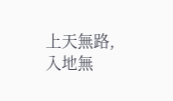上天無路,入地無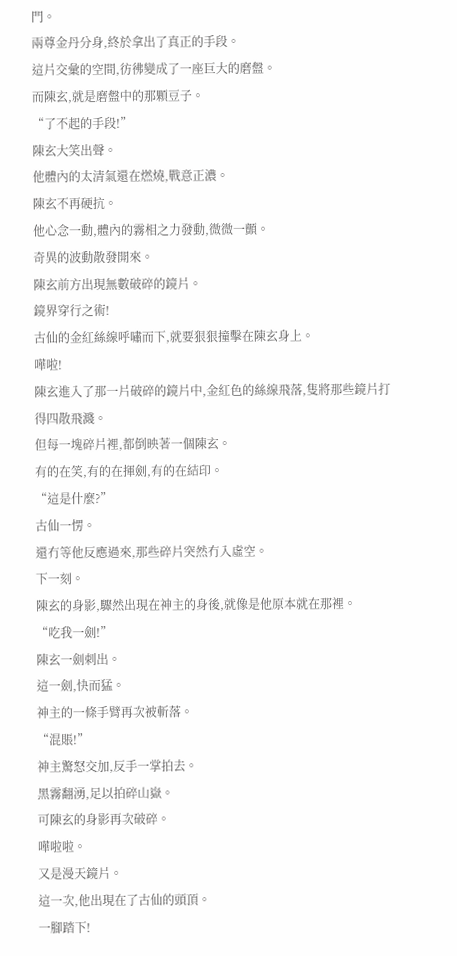門。
兩尊金丹分身,終於拿出了真正的手段。
這片交彙的空間,彷彿變成了一座巨大的磨盤。
而陳玄,就是磨盤中的那顆豆子。
“了不起的手段!”
陳玄大笑出聲。
他體內的太清氣還在燃燒,戰意正濃。
陳玄不再硬抗。
他心念一動,體內的霧相之力發動,微微一顫。
奇異的波動散發開來。
陳玄前方出現無數破碎的鏡片。
鏡界穿行之術!
古仙的金紅絲線呼嘯而下,就要狠狠撞擊在陳玄身上。
嘩啦!
陳玄進入了那一片破碎的鏡片中,金紅色的絲線飛落,隻將那些鏡片打得四散飛濺。
但每一塊碎片裡,都倒映著一個陳玄。
有的在笑,有的在揮劍,有的在結印。
“這是什麼?”
古仙一愣。
還冇等他反應過來,那些碎片突然冇入虛空。
下一刻。
陳玄的身影,驟然出現在神主的身後,就像是他原本就在那裡。
“吃我一劍!”
陳玄一劍刺出。
這一劍,快而猛。
神主的一條手臂再次被斬落。
“混賬!”
神主驚怒交加,反手一掌拍去。
黑霧翻湧,足以拍碎山嶽。
可陳玄的身影再次破碎。
嘩啦啦。
又是漫天鏡片。
這一次,他出現在了古仙的頭頂。
一腳踏下!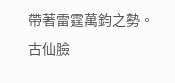帶著雷霆萬鈞之勢。
古仙臉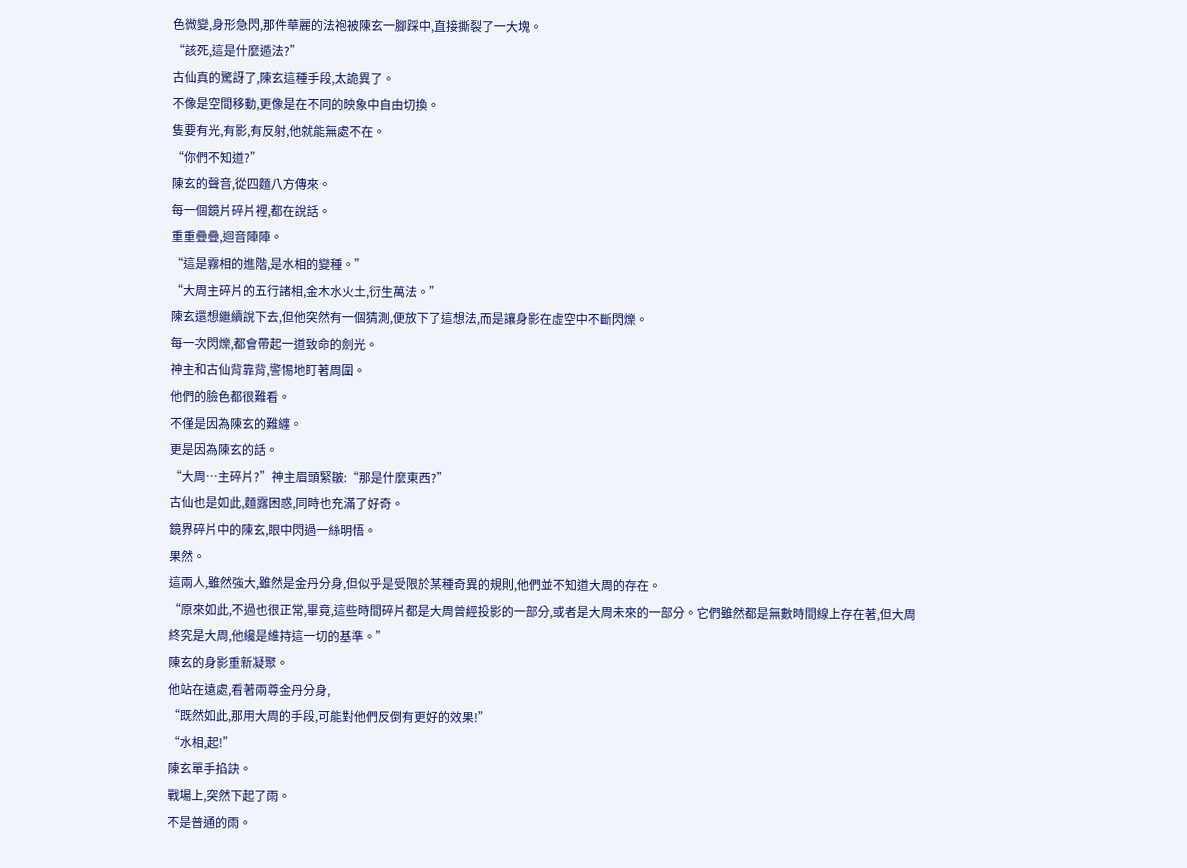色微變,身形急閃,那件華麗的法袍被陳玄一腳踩中,直接撕裂了一大塊。
“該死,這是什麼遁法?”
古仙真的驚訝了,陳玄這種手段,太詭異了。
不像是空間移動,更像是在不同的映象中自由切換。
隻要有光,有影,有反射,他就能無處不在。
“你們不知道?”
陳玄的聲音,從四麵八方傳來。
每一個鏡片碎片裡,都在說話。
重重疊疊,迴音陣陣。
“這是霧相的進階,是水相的變種。”
“大周主碎片的五行諸相,金木水火土,衍生萬法。”
陳玄還想繼續說下去,但他突然有一個猜測,便放下了這想法,而是讓身影在虛空中不斷閃爍。
每一次閃爍,都會帶起一道致命的劍光。
神主和古仙背靠背,警惕地盯著周圍。
他們的臉色都很難看。
不僅是因為陳玄的難纏。
更是因為陳玄的話。
“大周…主碎片?”神主眉頭緊皺:“那是什麼東西?”
古仙也是如此,麵露困惑,同時也充滿了好奇。
鏡界碎片中的陳玄,眼中閃過一絲明悟。
果然。
這兩人,雖然強大,雖然是金丹分身,但似乎是受限於某種奇異的規則,他們並不知道大周的存在。
“原來如此,不過也很正常,畢竟,這些時間碎片都是大周曾經投影的一部分,或者是大周未來的一部分。它們雖然都是無數時間線上存在著,但大周終究是大周,他纔是維持這一切的基準。”
陳玄的身影重新凝聚。
他站在遠處,看著兩尊金丹分身,
“既然如此,那用大周的手段,可能對他們反倒有更好的效果!”
“水相,起!”
陳玄單手掐訣。
戰場上,突然下起了雨。
不是普通的雨。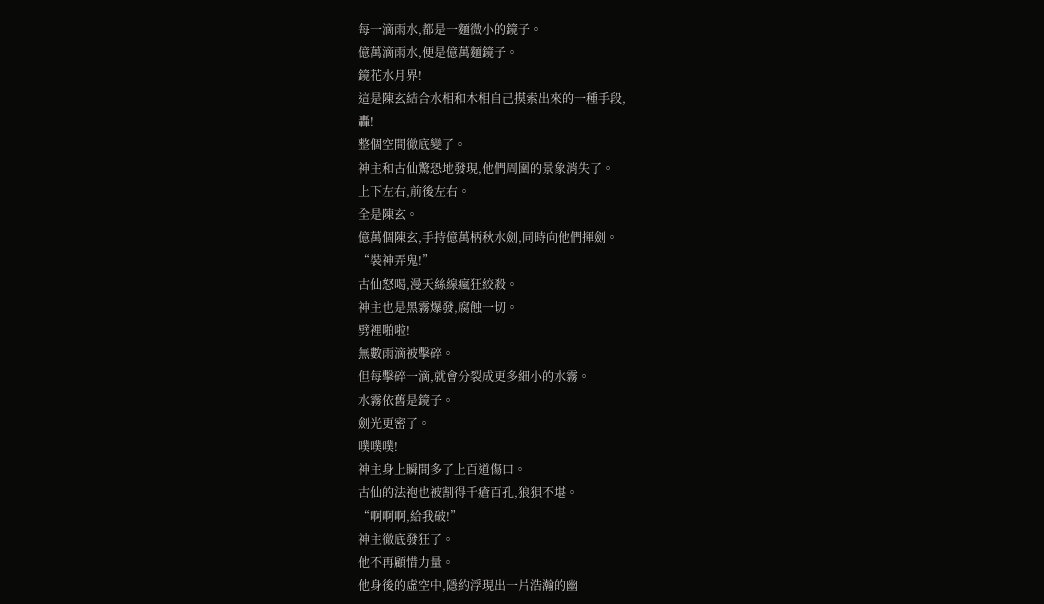每一滴雨水,都是一麵微小的鏡子。
億萬滴雨水,便是億萬麵鏡子。
鏡花水月界!
這是陳玄結合水相和木相自己摸索出來的一種手段,
轟!
整個空間徹底變了。
神主和古仙驚恐地發現,他們周圍的景象消失了。
上下左右,前後左右。
全是陳玄。
億萬個陳玄,手持億萬柄秋水劍,同時向他們揮劍。
“裝神弄鬼!”
古仙怒喝,漫天絲線瘋狂絞殺。
神主也是黑霧爆發,腐蝕一切。
劈裡啪啦!
無數雨滴被擊碎。
但每擊碎一滴,就會分裂成更多細小的水霧。
水霧依舊是鏡子。
劍光更密了。
噗噗噗!
神主身上瞬間多了上百道傷口。
古仙的法袍也被割得千瘡百孔,狼狽不堪。
“啊啊啊,給我破!”
神主徹底發狂了。
他不再顧惜力量。
他身後的虛空中,隱約浮現出一片浩瀚的幽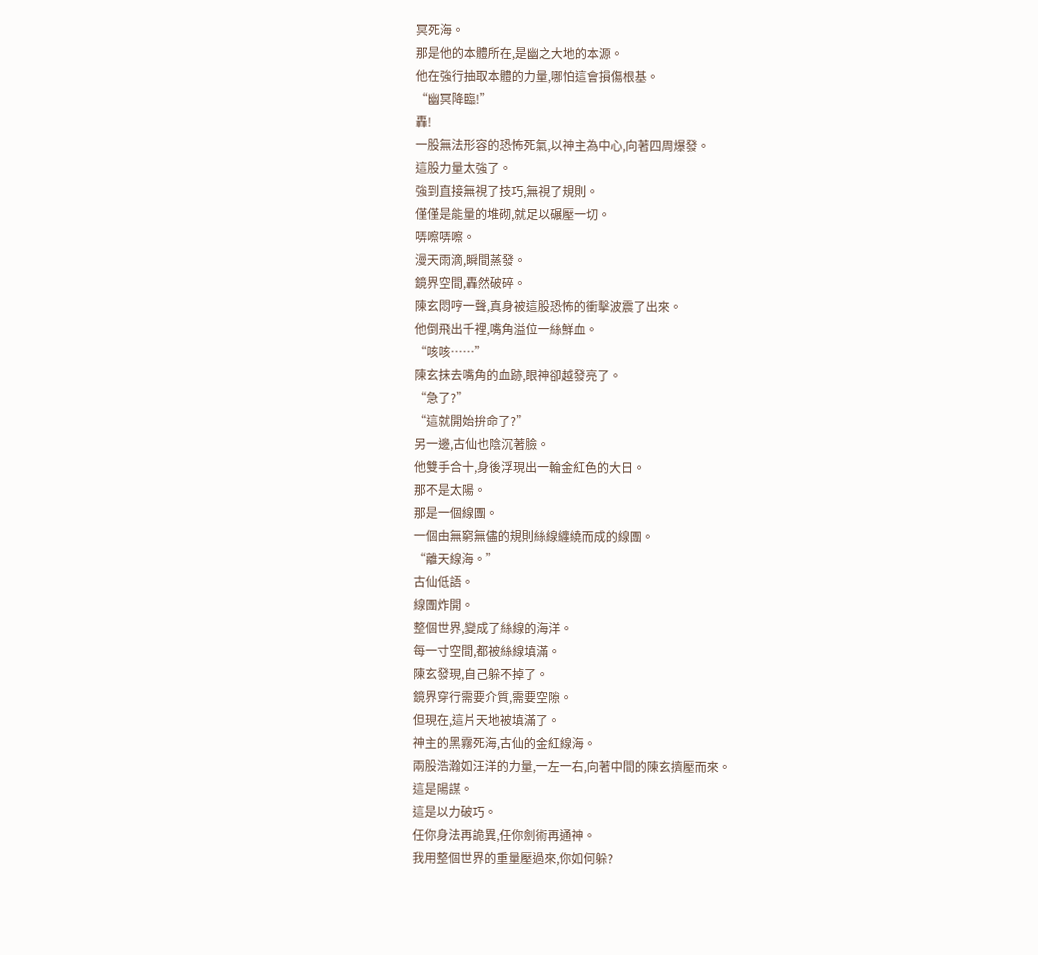冥死海。
那是他的本體所在,是幽之大地的本源。
他在強行抽取本體的力量,哪怕這會損傷根基。
“幽冥降臨!”
轟!
一股無法形容的恐怖死氣,以神主為中心,向著四周爆發。
這股力量太強了。
強到直接無視了技巧,無視了規則。
僅僅是能量的堆砌,就足以碾壓一切。
哢嚓哢嚓。
漫天雨滴,瞬間蒸發。
鏡界空間,轟然破碎。
陳玄悶哼一聲,真身被這股恐怖的衝擊波震了出來。
他倒飛出千裡,嘴角溢位一絲鮮血。
“咳咳……”
陳玄抹去嘴角的血跡,眼神卻越發亮了。
“急了?”
“這就開始拚命了?”
另一邊,古仙也陰沉著臉。
他雙手合十,身後浮現出一輪金紅色的大日。
那不是太陽。
那是一個線團。
一個由無窮無儘的規則絲線纏繞而成的線團。
“離天線海。”
古仙低語。
線團炸開。
整個世界,變成了絲線的海洋。
每一寸空間,都被絲線填滿。
陳玄發現,自己躲不掉了。
鏡界穿行需要介質,需要空隙。
但現在,這片天地被填滿了。
神主的黑霧死海,古仙的金紅線海。
兩股浩瀚如汪洋的力量,一左一右,向著中間的陳玄擠壓而來。
這是陽謀。
這是以力破巧。
任你身法再詭異,任你劍術再通神。
我用整個世界的重量壓過來,你如何躲?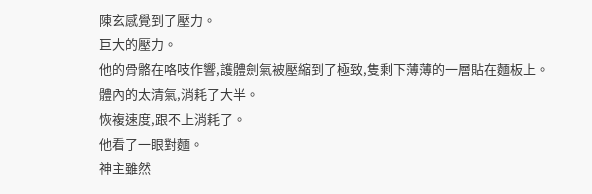陳玄感覺到了壓力。
巨大的壓力。
他的骨骼在咯吱作響,護體劍氣被壓縮到了極致,隻剩下薄薄的一層貼在麵板上。
體內的太清氣,消耗了大半。
恢複速度,跟不上消耗了。
他看了一眼對麵。
神主雖然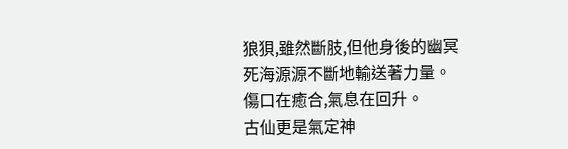狼狽,雖然斷肢,但他身後的幽冥死海源源不斷地輸送著力量。
傷口在癒合,氣息在回升。
古仙更是氣定神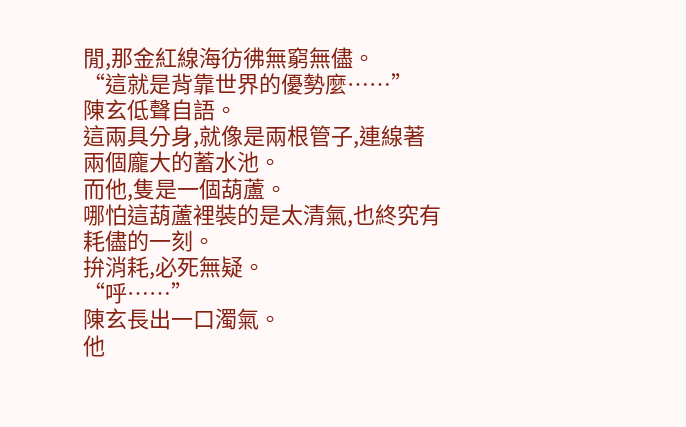閒,那金紅線海彷彿無窮無儘。
“這就是背靠世界的優勢麼……”
陳玄低聲自語。
這兩具分身,就像是兩根管子,連線著兩個龐大的蓄水池。
而他,隻是一個葫蘆。
哪怕這葫蘆裡裝的是太清氣,也終究有耗儘的一刻。
拚消耗,必死無疑。
“呼……”
陳玄長出一口濁氣。
他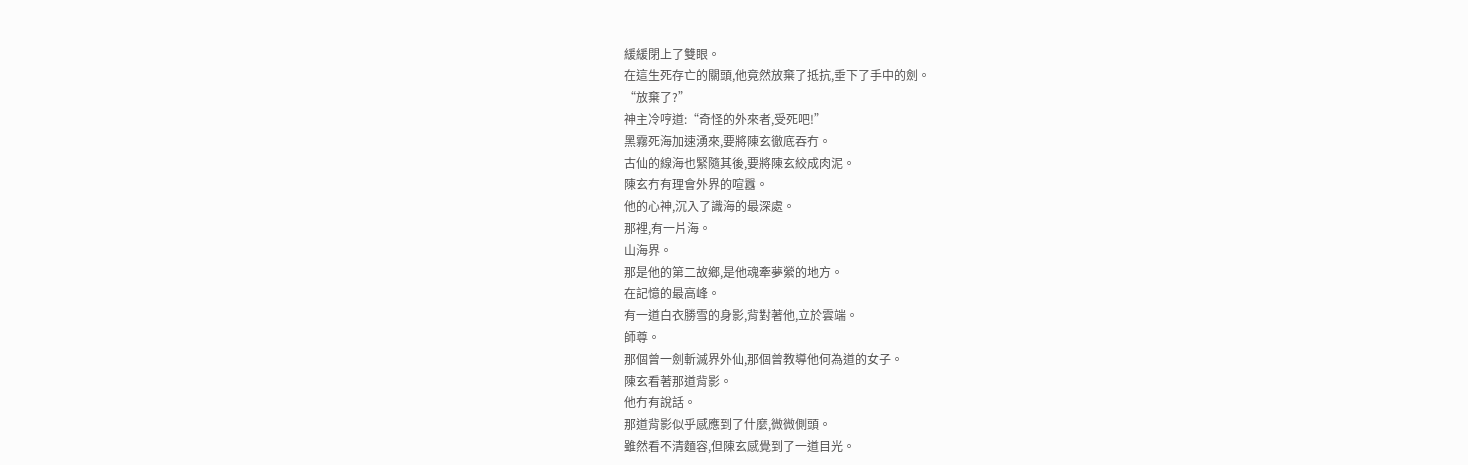緩緩閉上了雙眼。
在這生死存亡的關頭,他竟然放棄了抵抗,垂下了手中的劍。
“放棄了?”
神主冷哼道:“奇怪的外來者,受死吧!”
黑霧死海加速湧來,要將陳玄徹底吞冇。
古仙的線海也緊隨其後,要將陳玄絞成肉泥。
陳玄冇有理會外界的喧囂。
他的心神,沉入了識海的最深處。
那裡,有一片海。
山海界。
那是他的第二故鄉,是他魂牽夢縈的地方。
在記憶的最高峰。
有一道白衣勝雪的身影,背對著他,立於雲端。
師尊。
那個曾一劍斬滅界外仙,那個曾教導他何為道的女子。
陳玄看著那道背影。
他冇有說話。
那道背影似乎感應到了什麼,微微側頭。
雖然看不清麵容,但陳玄感覺到了一道目光。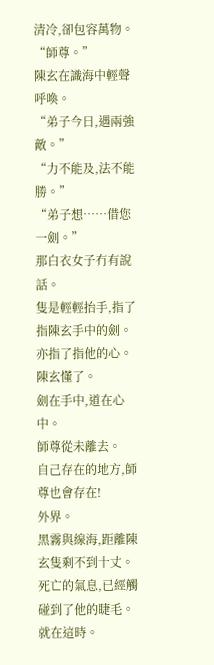清冷,卻包容萬物。
“師尊。”
陳玄在識海中輕聲呼喚。
“弟子今日,遇兩強敵。”
“力不能及,法不能勝。”
“弟子想……借您一劍。”
那白衣女子冇有說話。
隻是輕輕抬手,指了指陳玄手中的劍。
亦指了指他的心。
陳玄懂了。
劍在手中,道在心中。
師尊從未離去。
自己存在的地方,師尊也會存在!
外界。
黑霧與線海,距離陳玄隻剩不到十丈。
死亡的氣息,已經觸碰到了他的睫毛。
就在這時。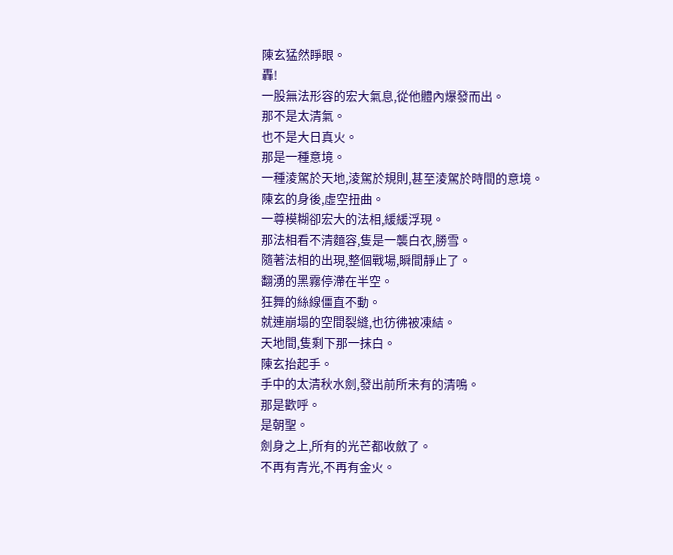陳玄猛然睜眼。
轟!
一股無法形容的宏大氣息,從他體內爆發而出。
那不是太清氣。
也不是大日真火。
那是一種意境。
一種淩駕於天地,淩駕於規則,甚至淩駕於時間的意境。
陳玄的身後,虛空扭曲。
一尊模糊卻宏大的法相,緩緩浮現。
那法相看不清麵容,隻是一襲白衣,勝雪。
隨著法相的出現,整個戰場,瞬間靜止了。
翻湧的黑霧停滯在半空。
狂舞的絲線僵直不動。
就連崩塌的空間裂縫,也彷彿被凍結。
天地間,隻剩下那一抹白。
陳玄抬起手。
手中的太清秋水劍,發出前所未有的清鳴。
那是歡呼。
是朝聖。
劍身之上,所有的光芒都收斂了。
不再有青光,不再有金火。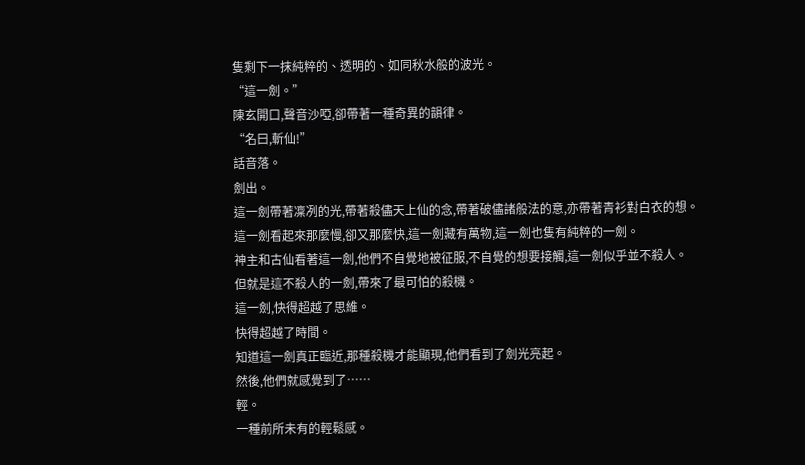隻剩下一抹純粹的、透明的、如同秋水般的波光。
“這一劍。”
陳玄開口,聲音沙啞,卻帶著一種奇異的韻律。
“名曰,斬仙!”
話音落。
劍出。
這一劍帶著凜冽的光,帶著殺儘天上仙的念,帶著破儘諸般法的意,亦帶著青衫對白衣的想。
這一劍看起來那麼慢,卻又那麼快,這一劍藏有萬物,這一劍也隻有純粹的一劍。
神主和古仙看著這一劍,他們不自覺地被征服,不自覺的想要接觸,這一劍似乎並不殺人。
但就是這不殺人的一劍,帶來了最可怕的殺機。
這一劍,快得超越了思維。
快得超越了時間。
知道這一劍真正臨近,那種殺機才能顯現,他們看到了劍光亮起。
然後,他們就感覺到了……
輕。
一種前所未有的輕鬆感。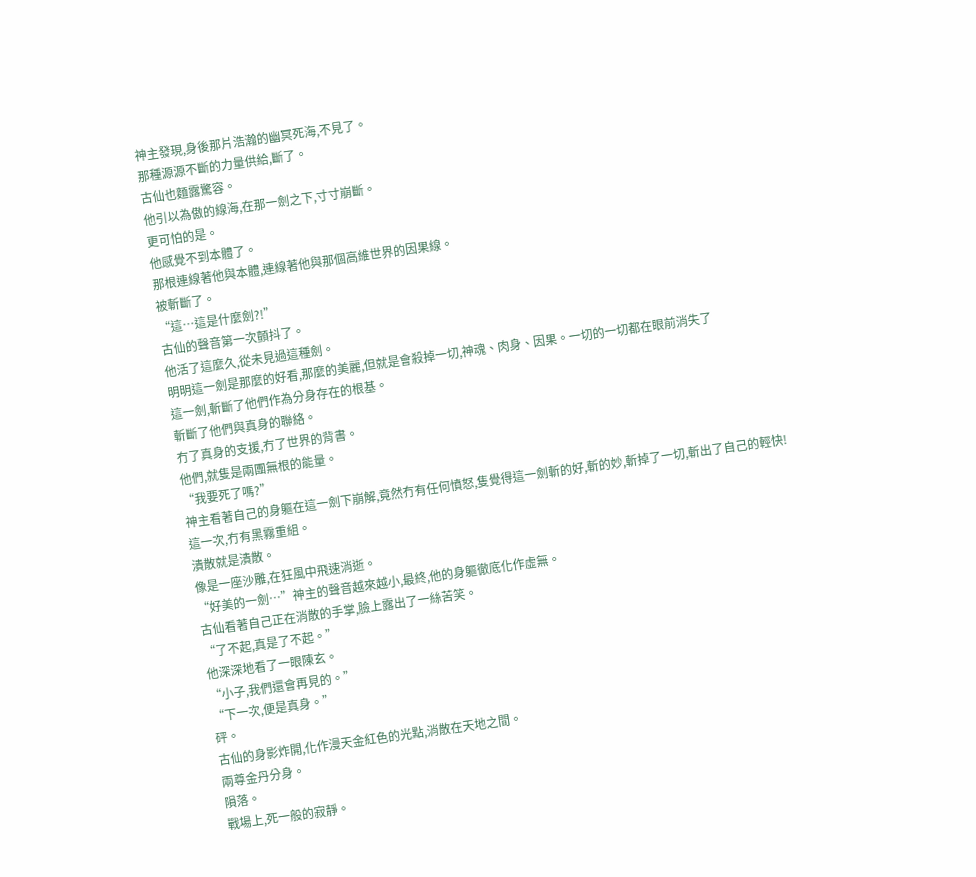神主發現,身後那片浩瀚的幽冥死海,不見了。
那種源源不斷的力量供給,斷了。
古仙也麵露驚容。
他引以為傲的線海,在那一劍之下,寸寸崩斷。
更可怕的是。
他感覺不到本體了。
那根連線著他與本體,連線著他與那個高維世界的因果線。
被斬斷了。
“這…這是什麼劍?!”
古仙的聲音第一次顫抖了。
他活了這麼久,從未見過這種劍。
明明這一劍是那麼的好看,那麼的美麗,但就是會殺掉一切,神魂、肉身、因果。一切的一切都在眼前消失了
這一劍,斬斷了他們作為分身存在的根基。
斬斷了他們與真身的聯絡。
冇了真身的支援,冇了世界的背書。
他們,就隻是兩團無根的能量。
“我要死了嗎?”
神主看著自己的身軀在這一劍下崩解,竟然冇有任何憤怒,隻覺得這一劍斬的好,斬的妙,斬掉了一切,斬出了自己的輕快!
這一次,冇有黑霧重組。
潰散就是潰散。
像是一座沙雕,在狂風中飛速消逝。
“好美的一劍…”神主的聲音越來越小,最終,他的身軀徹底化作虛無。
古仙看著自己正在消散的手掌,臉上露出了一絲苦笑。
“了不起,真是了不起。”
他深深地看了一眼陳玄。
“小子,我們還會再見的。”
“下一次,便是真身。”
砰。
古仙的身影炸開,化作漫天金紅色的光點,消散在天地之間。
兩尊金丹分身。
隕落。
戰場上,死一般的寂靜。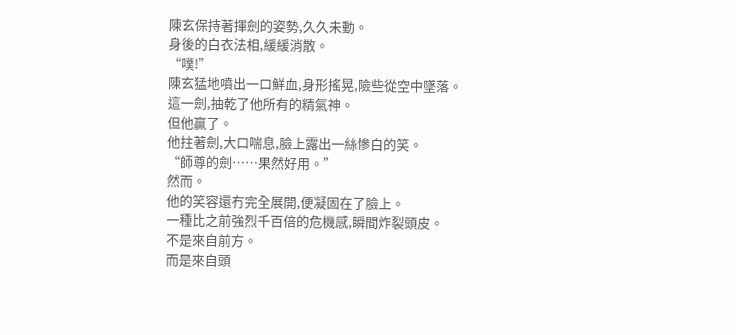陳玄保持著揮劍的姿勢,久久未動。
身後的白衣法相,緩緩消散。
“噗!”
陳玄猛地噴出一口鮮血,身形搖晃,險些從空中墜落。
這一劍,抽乾了他所有的精氣神。
但他贏了。
他拄著劍,大口喘息,臉上露出一絲慘白的笑。
“師尊的劍……果然好用。”
然而。
他的笑容還冇完全展開,便凝固在了臉上。
一種比之前強烈千百倍的危機感,瞬間炸裂頭皮。
不是來自前方。
而是來自頭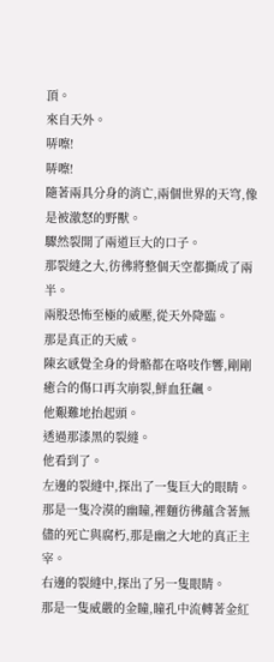頂。
來自天外。
哢嚓!
哢嚓!
隨著兩具分身的消亡,兩個世界的天穹,像是被激怒的野獸。
驟然裂開了兩道巨大的口子。
那裂縫之大,彷彿將整個天空都撕成了兩半。
兩股恐怖至極的威壓,從天外降臨。
那是真正的天威。
陳玄感覺全身的骨骼都在咯吱作響,剛剛癒合的傷口再次崩裂,鮮血狂飆。
他艱難地抬起頭。
透過那漆黑的裂縫。
他看到了。
左邊的裂縫中,探出了一隻巨大的眼睛。
那是一隻冷漠的幽瞳,裡麵彷彿蘊含著無儘的死亡與腐朽,那是幽之大地的真正主宰。
右邊的裂縫中,探出了另一隻眼睛。
那是一隻威嚴的金瞳,瞳孔中流轉著金紅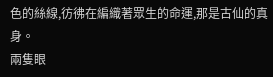色的絲線,彷彿在編織著眾生的命運,那是古仙的真身。
兩隻眼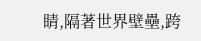睛,隔著世界壁壘,跨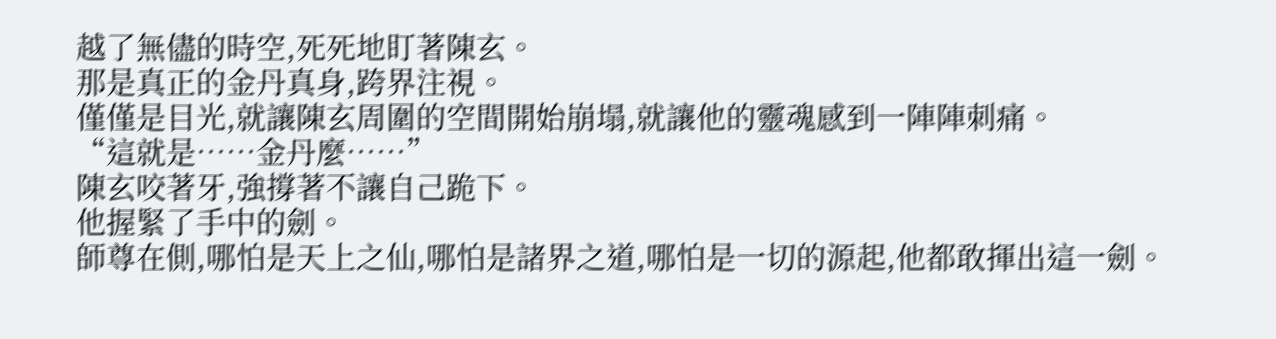越了無儘的時空,死死地盯著陳玄。
那是真正的金丹真身,跨界注視。
僅僅是目光,就讓陳玄周圍的空間開始崩塌,就讓他的靈魂感到一陣陣刺痛。
“這就是……金丹麼……”
陳玄咬著牙,強撐著不讓自己跪下。
他握緊了手中的劍。
師尊在側,哪怕是天上之仙,哪怕是諸界之道,哪怕是一切的源起,他都敢揮出這一劍。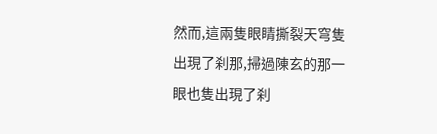然而,這兩隻眼睛撕裂天穹隻出現了刹那,掃過陳玄的那一眼也隻出現了刹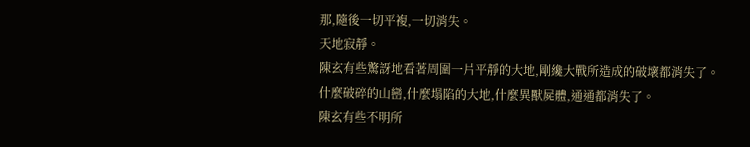那,隨後一切平複,一切消失。
天地寂靜。
陳玄有些驚訝地看著周圍一片平靜的大地,剛纔大戰所造成的破壞都消失了。
什麼破碎的山巒,什麼塌陷的大地,什麼異獸屍體,通通都消失了。
陳玄有些不明所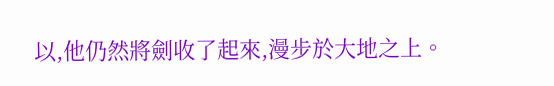以,他仍然將劍收了起來,漫步於大地之上。